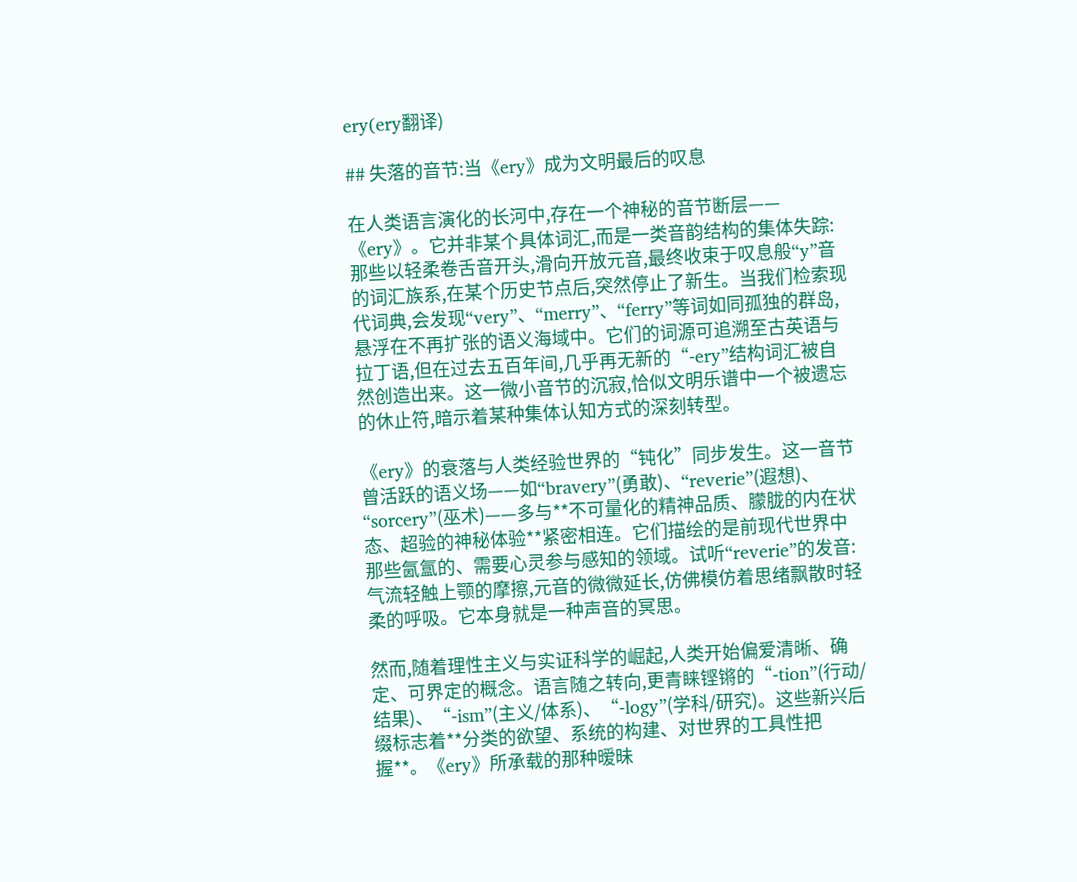ery(ery翻译)

## 失落的音节:当《ery》成为文明最后的叹息

在人类语言演化的长河中,存在一个神秘的音节断层——《ery》。它并非某个具体词汇,而是一类音韵结构的集体失踪:那些以轻柔卷舌音开头,滑向开放元音,最终收束于叹息般“y”音的词汇族系,在某个历史节点后,突然停止了新生。当我们检索现代词典,会发现“very”、“merry”、“ferry”等词如同孤独的群岛,悬浮在不再扩张的语义海域中。它们的词源可追溯至古英语与拉丁语,但在过去五百年间,几乎再无新的“-ery”结构词汇被自然创造出来。这一微小音节的沉寂,恰似文明乐谱中一个被遗忘的休止符,暗示着某种集体认知方式的深刻转型。

《ery》的衰落与人类经验世界的“钝化”同步发生。这一音节曾活跃的语义场——如“bravery”(勇敢)、“reverie”(遐想)、“sorcery”(巫术)——多与**不可量化的精神品质、朦胧的内在状态、超验的神秘体验**紧密相连。它们描绘的是前现代世界中那些氤氲的、需要心灵参与感知的领域。试听“reverie”的发音:气流轻触上颚的摩擦,元音的微微延长,仿佛模仿着思绪飘散时轻柔的呼吸。它本身就是一种声音的冥思。

然而,随着理性主义与实证科学的崛起,人类开始偏爱清晰、确定、可界定的概念。语言随之转向,更青睐铿锵的“-tion”(行动/结果)、“-ism”(主义/体系)、“-logy”(学科/研究)。这些新兴后缀标志着**分类的欲望、系统的构建、对世界的工具性把握**。《ery》所承载的那种暧昧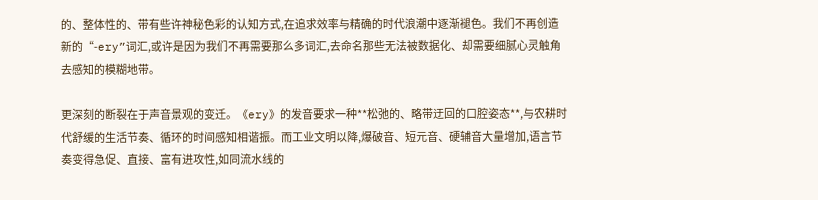的、整体性的、带有些许神秘色彩的认知方式,在追求效率与精确的时代浪潮中逐渐褪色。我们不再创造新的“-ery”词汇,或许是因为我们不再需要那么多词汇,去命名那些无法被数据化、却需要细腻心灵触角去感知的模糊地带。

更深刻的断裂在于声音景观的变迁。《ery》的发音要求一种**松弛的、略带迂回的口腔姿态**,与农耕时代舒缓的生活节奏、循环的时间感知相谐振。而工业文明以降,爆破音、短元音、硬辅音大量增加,语言节奏变得急促、直接、富有进攻性,如同流水线的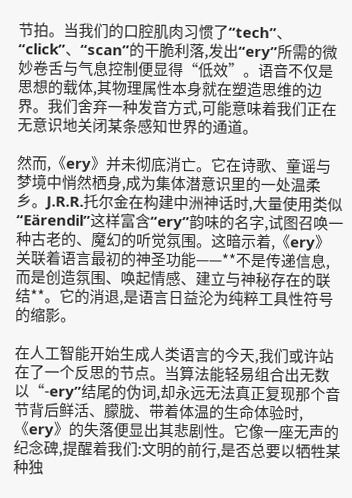节拍。当我们的口腔肌肉习惯了“tech”、“click”、“scan”的干脆利落,发出“ery”所需的微妙卷舌与气息控制便显得“低效”。语音不仅是思想的载体,其物理属性本身就在塑造思维的边界。我们舍弃一种发音方式,可能意味着我们正在无意识地关闭某条感知世界的通道。

然而,《ery》并未彻底消亡。它在诗歌、童谣与梦境中悄然栖身,成为集体潜意识里的一处温柔乡。J.R.R.托尔金在构建中洲神话时,大量使用类似“Eärendil”这样富含“ery”韵味的名字,试图召唤一种古老的、魔幻的听觉氛围。这暗示着,《ery》关联着语言最初的神圣功能——**不是传递信息,而是创造氛围、唤起情感、建立与神秘存在的联结**。它的消退,是语言日益沦为纯粹工具性符号的缩影。

在人工智能开始生成人类语言的今天,我们或许站在了一个反思的节点。当算法能轻易组合出无数以“-ery”结尾的伪词,却永远无法真正复现那个音节背后鲜活、朦胧、带着体温的生命体验时,《ery》的失落便显出其悲剧性。它像一座无声的纪念碑,提醒着我们:文明的前行,是否总要以牺牲某种独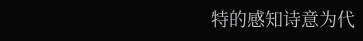特的感知诗意为代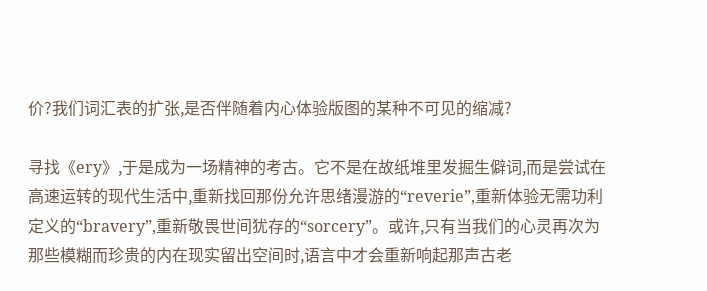价?我们词汇表的扩张,是否伴随着内心体验版图的某种不可见的缩减?

寻找《ery》,于是成为一场精神的考古。它不是在故纸堆里发掘生僻词,而是尝试在高速运转的现代生活中,重新找回那份允许思绪漫游的“reverie”,重新体验无需功利定义的“bravery”,重新敬畏世间犹存的“sorcery”。或许,只有当我们的心灵再次为那些模糊而珍贵的内在现实留出空间时,语言中才会重新响起那声古老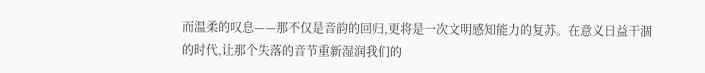而温柔的叹息——那不仅是音韵的回归,更将是一次文明感知能力的复苏。在意义日益干涸的时代,让那个失落的音节重新湿润我们的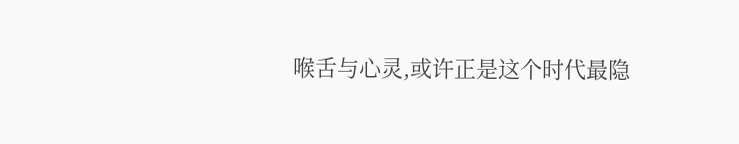喉舌与心灵,或许正是这个时代最隐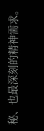秘、也最深刻的精神需求。